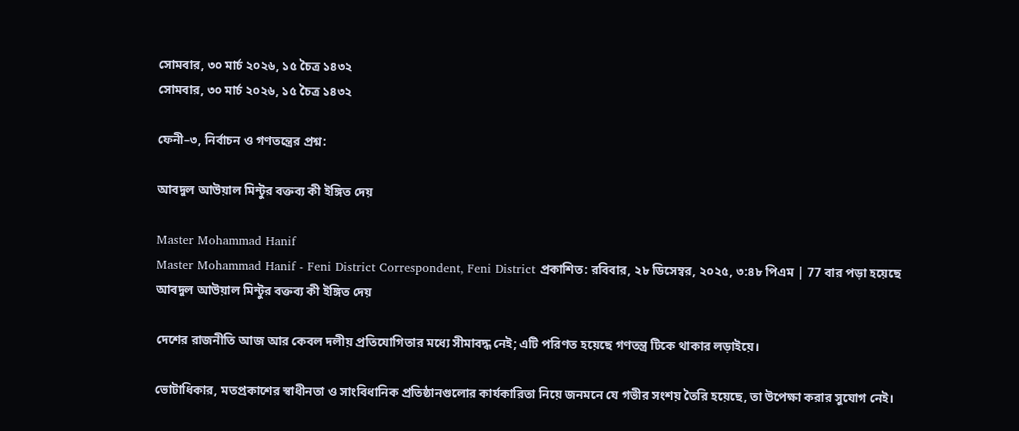সোমবার, ৩০ মার্চ ২০২৬, ১৫ চৈত্র ১৪৩২
সোমবার, ৩০ মার্চ ২০২৬, ১৫ চৈত্র ১৪৩২

ফেনী–৩, নির্বাচন ও গণতন্ত্রের প্রশ্ন:

আবদুল আউয়াল মিন্টুর বক্তব্য কী ইঙ্গিত দেয়

Master Mohammad Hanif
Master Mohammad Hanif - Feni District Correspondent, Feni District প্রকাশিত: রবিবার, ২৮ ডিসেম্বর, ২০২৫, ৩:৪৮ পিএম | 77 বার পড়া হয়েছে
আবদুল আউয়াল মিন্টুর বক্তব্য কী ইঙ্গিত দেয়

দেশের রাজনীতি আজ আর কেবল দলীয় প্রতিযোগিতার মধ্যে সীমাবদ্ধ নেই; এটি পরিণত হয়েছে গণতন্ত্র টিকে থাকার লড়াইয়ে।

ভোটাধিকার, মতপ্রকাশের স্বাধীনতা ও সাংবিধানিক প্রতিষ্ঠানগুলোর কার্যকারিতা নিয়ে জনমনে যে গভীর সংশয় তৈরি হয়েছে, তা উপেক্ষা করার সুযোগ নেই।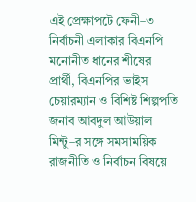এই প্রেক্ষাপটে ফেনী–৩ নির্বাচনী এলাকার বিএনপি মনোনীত ধানের শীষের প্রার্থী, বিএনপির ভাইস চেয়ারম্যান ও বিশিষ্ট শিল্পপতি জনাব আবদুল আউয়াল মিন্টু–র সঙ্গে সমসাময়িক রাজনীতি ও নির্বাচন বিষয়ে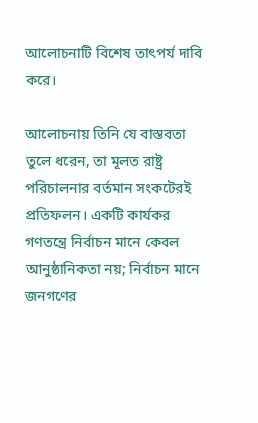আলোচনাটি বিশেষ তাৎপর্য দাবি করে।

আলোচনায় তিনি যে বাস্তবতা তুলে ধরেন, তা মূলত রাষ্ট্র পরিচালনার বর্তমান সংকটেরই প্রতিফলন। একটি কার্যকর গণতন্ত্রে নির্বাচন মানে কেবল আনুষ্ঠানিকতা নয়; নির্বাচন মানে জনগণের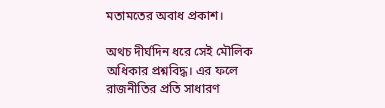মতামতের অবাধ প্রকাশ।

অথচ দীর্ঘদিন ধরে সেই মৌলিক অধিকার প্রশ্নবিদ্ধ। এর ফলে রাজনীতির প্রতি সাধারণ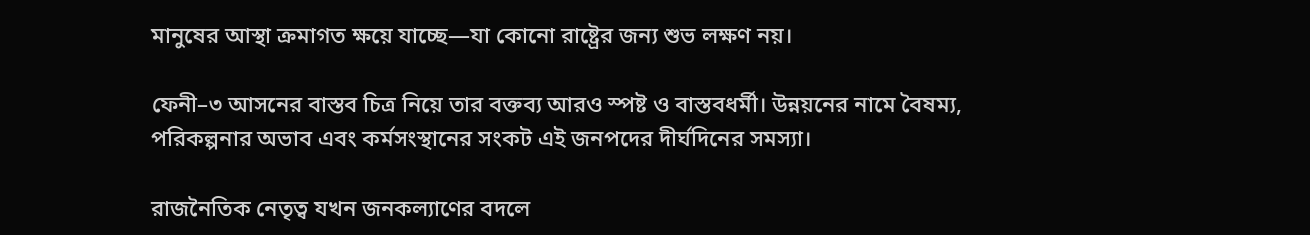মানুষের আস্থা ক্রমাগত ক্ষয়ে যাচ্ছে—যা কোনো রাষ্ট্রের জন্য শুভ লক্ষণ নয়।

ফেনী–৩ আসনের বাস্তব চিত্র নিয়ে তার বক্তব্য আরও স্পষ্ট ও বাস্তবধর্মী। উন্নয়নের নামে বৈষম্য, পরিকল্পনার অভাব এবং কর্মসংস্থানের সংকট এই জনপদের দীর্ঘদিনের সমস্যা।

রাজনৈতিক নেতৃত্ব যখন জনকল্যাণের বদলে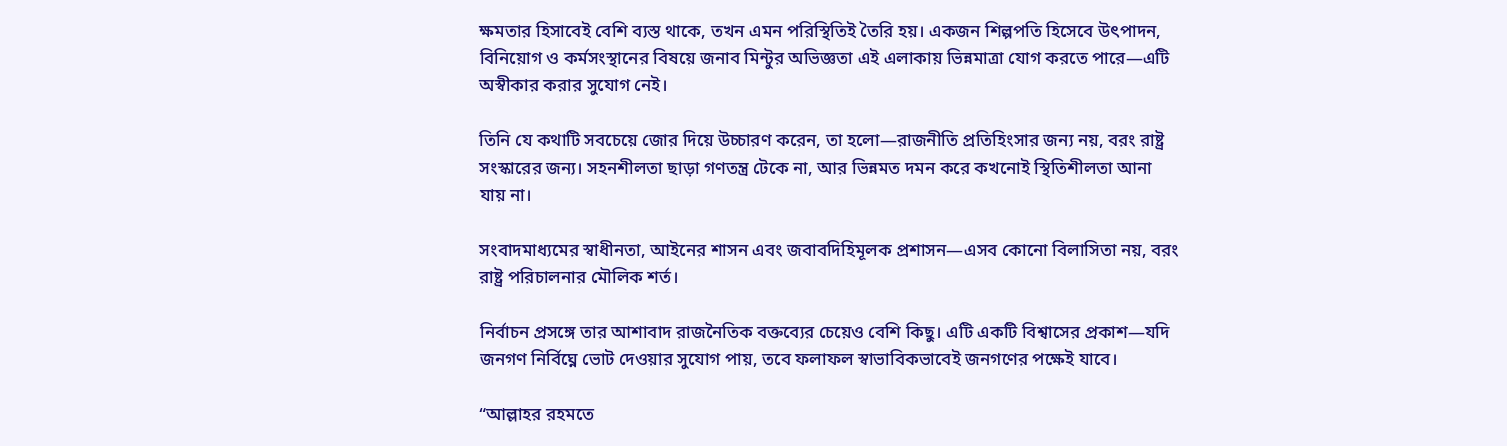ক্ষমতার হিসাবেই বেশি ব্যস্ত থাকে, তখন এমন পরিস্থিতিই তৈরি হয়। একজন শিল্পপতি হিসেবে উৎপাদন, বিনিয়োগ ও কর্মসংস্থানের বিষয়ে জনাব মিন্টুর অভিজ্ঞতা এই এলাকায় ভিন্নমাত্রা যোগ করতে পারে—এটি অস্বীকার করার সুযোগ নেই।

তিনি যে কথাটি সবচেয়ে জোর দিয়ে উচ্চারণ করেন, তা হলো—রাজনীতি প্রতিহিংসার জন্য নয়, বরং রাষ্ট্র সংস্কারের জন্য। সহনশীলতা ছাড়া গণতন্ত্র টেকে না, আর ভিন্নমত দমন করে কখনোই স্থিতিশীলতা আনা যায় না।

সংবাদমাধ্যমের স্বাধীনতা, আইনের শাসন এবং জবাবদিহিমূলক প্রশাসন—এসব কোনো বিলাসিতা নয়, বরং রাষ্ট্র পরিচালনার মৌলিক শর্ত।

নির্বাচন প্রসঙ্গে তার আশাবাদ রাজনৈতিক বক্তব্যের চেয়েও বেশি কিছু। এটি একটি বিশ্বাসের প্রকাশ—যদি জনগণ নির্বিঘ্নে ভোট দেওয়ার সুযোগ পায়, তবে ফলাফল স্বাভাবিকভাবেই জনগণের পক্ষেই যাবে।

“আল্লাহর রহমতে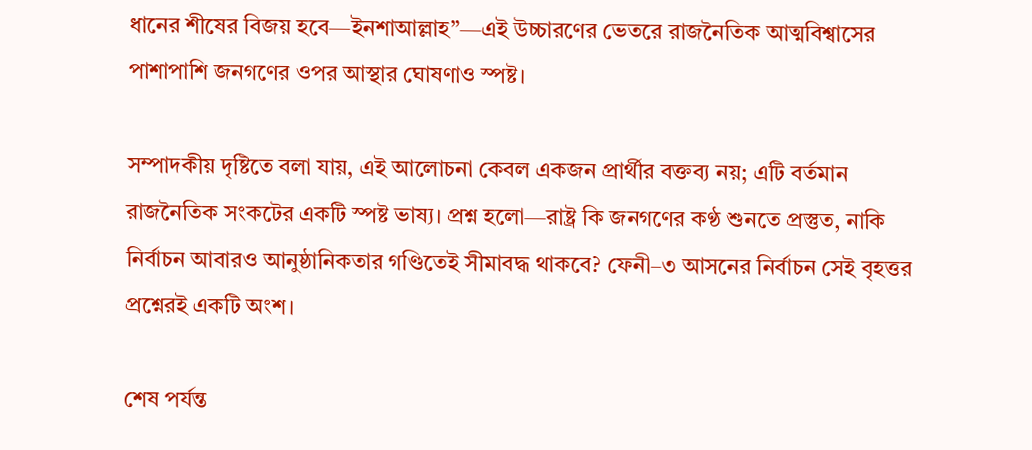ধানের শীষের বিজয় হবে—ইনশাআল্লাহ”—এই উচ্চারণের ভেতরে রাজনৈতিক আত্মবিশ্বাসের পাশাপাশি জনগণের ওপর আস্থার ঘোষণাও স্পষ্ট।

সম্পাদকীয় দৃষ্টিতে বলা যায়, এই আলোচনা কেবল একজন প্রার্থীর বক্তব্য নয়; এটি বর্তমান রাজনৈতিক সংকটের একটি স্পষ্ট ভাষ্য। প্রশ্ন হলো—রাষ্ট্র কি জনগণের কণ্ঠ শুনতে প্রস্তুত, নাকি নির্বাচন আবারও আনুষ্ঠানিকতার গণ্ডিতেই সীমাবদ্ধ থাকবে? ফেনী–৩ আসনের নির্বাচন সেই বৃহত্তর প্রশ্নেরই একটি অংশ।

শেষ পর্যন্ত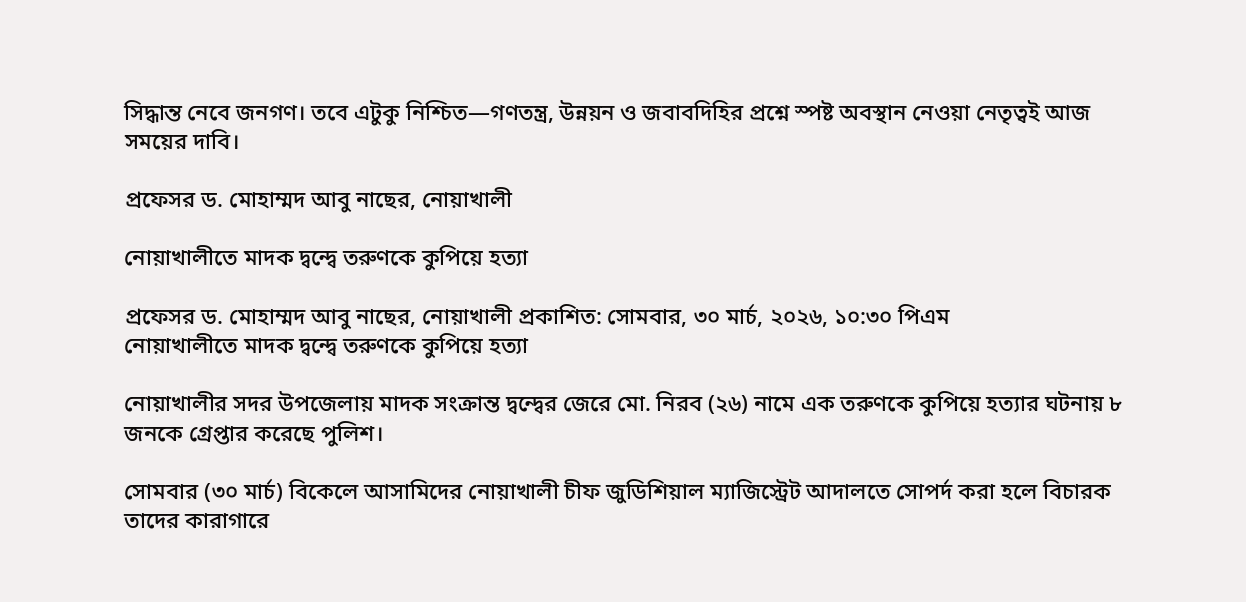সিদ্ধান্ত নেবে জনগণ। তবে এটুকু নিশ্চিত—গণতন্ত্র, উন্নয়ন ও জবাবদিহির প্রশ্নে স্পষ্ট অবস্থান নেওয়া নেতৃত্বই আজ সময়ের দাবি।

প্রফেসর ড. মোহাম্মদ আবু নাছের, নোয়াখালী

নোয়াখালীতে মাদক দ্বন্দ্বে তরুণকে কুপিয়ে হত্যা

প্রফেসর ড. মোহাম্মদ আবু নাছের, নোয়াখালী প্রকাশিত: সোমবার, ৩০ মার্চ, ২০২৬, ১০:৩০ পিএম
নোয়াখালীতে মাদক দ্বন্দ্বে তরুণকে কুপিয়ে হত্যা

নোয়াখালীর সদর উপজেলায় মাদক সংক্রান্ত দ্বন্দ্বের জেরে মো. নিরব (২৬) নামে এক তরুণকে কুপিয়ে হত্যার ঘটনায় ৮ জনকে গ্রেপ্তার করেছে পুলিশ।

সোমবার (৩০ মার্চ) বিকেলে আসামিদের নোয়াখালী চীফ জুডিশিয়াল ম্যাজিস্ট্রেট আদালতে সোপর্দ করা হলে বিচারক তাদের কারাগারে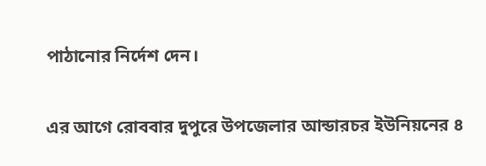পাঠানোর নির্দেশ দেন।

এর আগে রোববার দুপুরে উপজেলার আন্ডারচর ইউনিয়নের ৪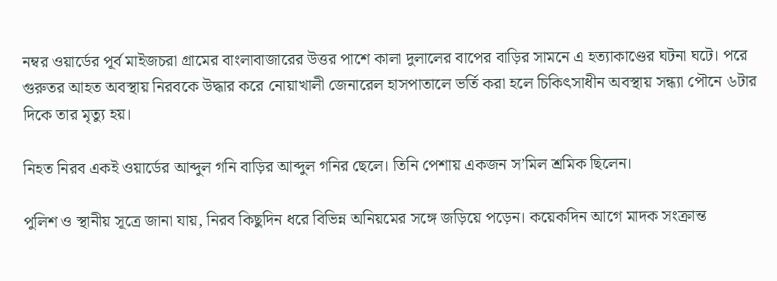নম্বর ওয়ার্ডের পূর্ব মাইজচরা গ্রামের বাংলাবাজারের উত্তর পাশে কালা দুলালের বাপের বাড়ির সামনে এ হত্যাকাণ্ডের ঘটনা ঘটে। পরে গুরুতর আহত অবস্থায় নিরবকে উদ্ধার করে নোয়াখালী জেনারেল হাসপাতালে ভর্তি করা হলে চিকিৎসাধীন অবস্থায় সন্ধ্যা পৌনে ৬টার দিকে তার মৃত্যু হয়।

নিহত নিরব একই ওয়ার্ডের আব্দুল গনি বাড়ির আব্দুল গনির ছেলে। তিনি পেশায় একজন স’মিল শ্রমিক ছিলেন।

পুলিশ ও স্থানীয় সূত্রে জানা যায়, নিরব কিছুদিন ধরে বিভিন্ন অনিয়মের সঙ্গে জড়িয়ে পড়েন। কয়েকদিন আগে মাদক সংক্রান্ত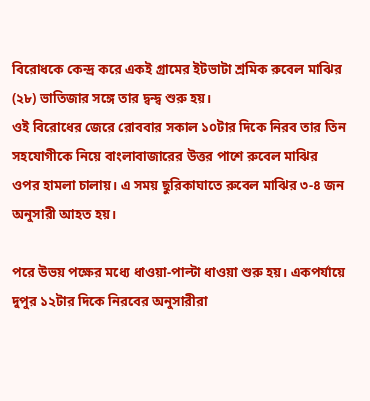বিরোধকে কেন্দ্র করে একই গ্রামের ইটভাটা শ্রমিক রুবেল মাঝির (২৮) ভাতিজার সঙ্গে তার দ্বন্দ্ব শুরু হয়।
ওই বিরোধের জেরে রোববার সকাল ১০টার দিকে নিরব তার তিন সহযোগীকে নিয়ে বাংলাবাজারের উত্তর পাশে রুবেল মাঝির ওপর হামলা চালায়। এ সময় ছুরিকাঘাতে রুবেল মাঝির ৩-৪ জন অনুসারী আহত হয়।

পরে উভয় পক্ষের মধ্যে ধাওয়া-পাল্টা ধাওয়া শুরু হয়। একপর্যায়ে দুপুর ১২টার দিকে নিরবের অনুসারীরা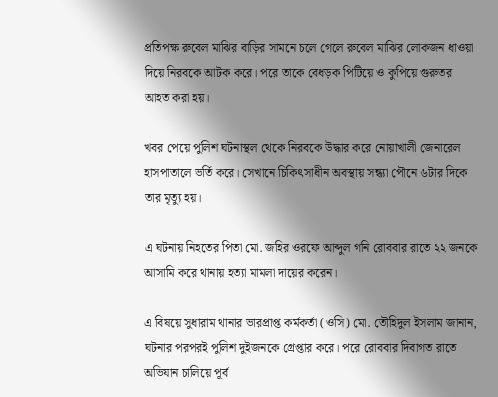প্রতিপক্ষ রুবেল মাঝির বাড়ির সামনে চলে গেলে রুবেল মাঝির লোকজন ধাওয়া দিয়ে নিরবকে আটক করে। পরে তাকে বেধড়ক পিটিয়ে ও কুপিয়ে গুরুতর আহত করা হয়।

খবর পেয়ে পুলিশ ঘটনাস্থল থেকে নিরবকে উদ্ধার করে নোয়াখালী জেনারেল হাসপাতালে ভর্তি করে। সেখানে চিকিৎসাধীন অবস্থায় সন্ধ্যা পৌনে ৬টার দিকে তার মৃত্যু হয়।

এ ঘটনায় নিহতের পিতা মো. জহির ওরফে আব্দুল গনি রোববার রাতে ২২ জনকে আসামি করে থানায় হত্যা মামলা দায়ের করেন।

এ বিষয়ে সুধারাম থানার ভারপ্রাপ্ত কর্মকর্তা (ওসি) মো. তৌহিদুল ইসলাম জানান, ঘটনার পরপরই পুলিশ দুইজনকে গ্রেপ্তার করে। পরে রোববার দিবাগত রাতে অভিযান চালিয়ে পূর্ব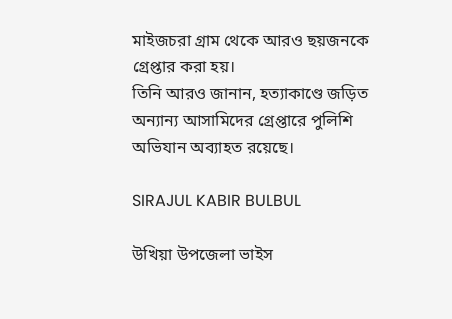মাইজচরা গ্রাম থেকে আরও ছয়জনকে গ্রেপ্তার করা হয়।
তিনি আরও জানান, হত্যাকাণ্ডে জড়িত অন্যান্য আসামিদের গ্রেপ্তারে পুলিশি অভিযান অব্যাহত রয়েছে।

SIRAJUL KABIR BULBUL

উখিয়া উপজেলা ভাইস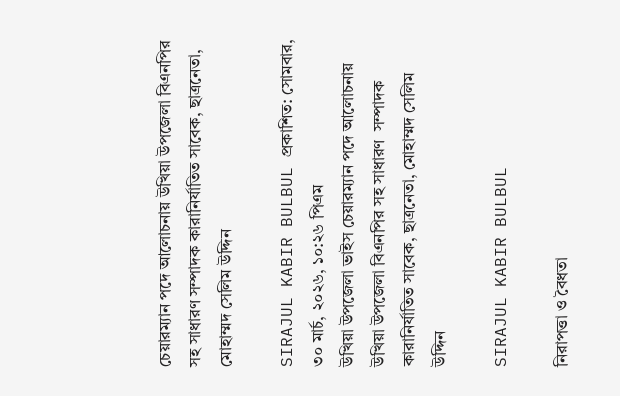চেয়ারম্যান পদে আলোচনায় উখিয়া উপজেলা বিএনপির সহ সাধারণ সম্পাদক কারানির্যাতিত সাবেক, ছাত্রনেতা, মোহাম্মদ সেলিম উদ্দিন

SIRAJUL KABIR BULBUL প্রকাশিত: সোমবার, ৩০ মার্চ, ২০২৬, ১০:২৬ পিএম
উখিয়া উপজেলা ভাইস চেয়ারম্যান পদে আলোচনায় উখিয়া উপজেলা বিএনপির সহ সাধারণ  সম্পাদক কারানির্যাতিত সাবেক, ছাত্রনেতা, মোহাম্মদ সেলিম উদ্দিন

SIRAJUL KABIR BULBUL

নিরাপত্তা ও বৈধতা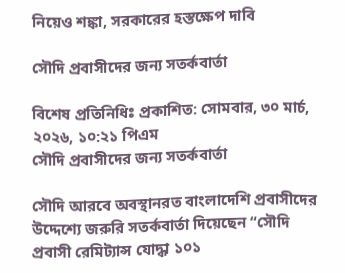নিয়েও শঙ্কা, সরকারের হস্তক্ষেপ দাবি

সৌদি প্রবাসীদের জন্য সতর্কবার্তা

বিশেষ প্রতিনিধিঃ প্রকাশিত: সোমবার, ৩০ মার্চ, ২০২৬, ১০:২১ পিএম
সৌদি প্রবাসীদের জন্য সতর্কবার্তা

সৌদি আরবে অবস্থানরত বাংলাদেশি প্রবাসীদের উদ্দেশ্যে জরুরি সতর্কবার্তা দিয়েছেন “সৌদি প্রবাসী রেমিট্যান্স যোদ্ধা ১০১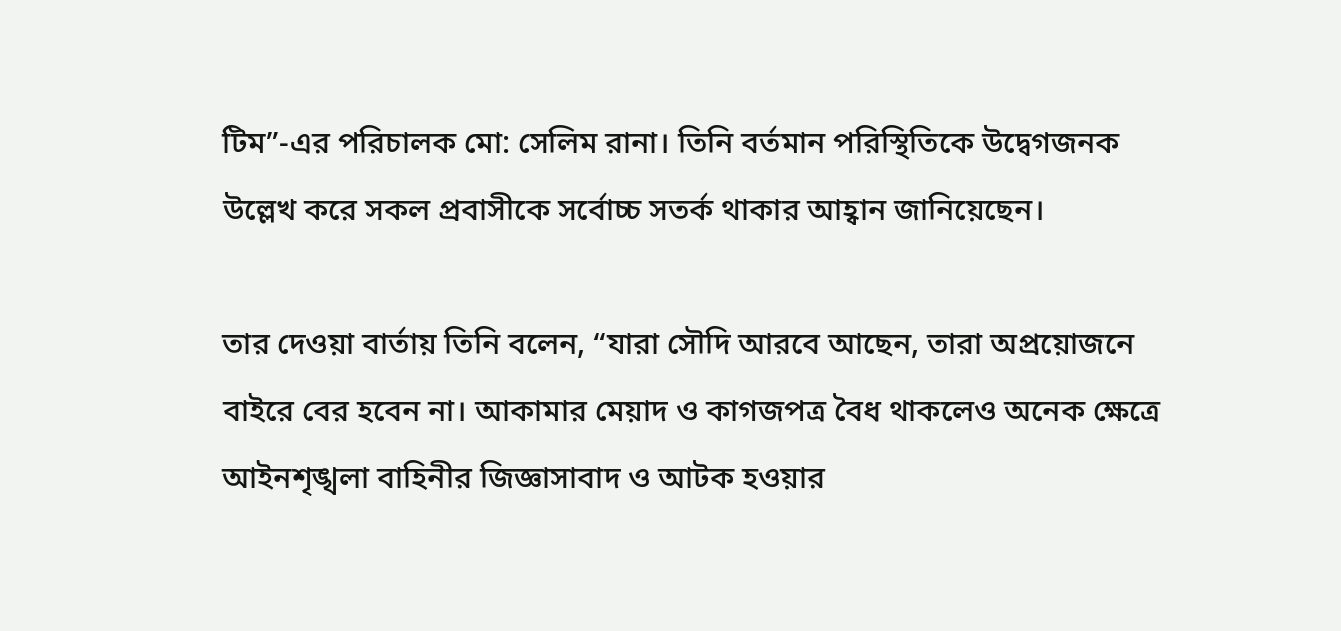টিম”-এর পরিচালক মো: সেলিম রানা। তিনি বর্তমান পরিস্থিতিকে উদ্বেগজনক উল্লেখ করে সকল প্রবাসীকে সর্বোচ্চ সতর্ক থাকার আহ্বান জানিয়েছেন।

তার দেওয়া বার্তায় তিনি বলেন, “যারা সৌদি আরবে আছেন, তারা অপ্রয়োজনে বাইরে বের হবেন না। আকামার মেয়াদ ও কাগজপত্র বৈধ থাকলেও অনেক ক্ষেত্রে আইনশৃঙ্খলা বাহিনীর জিজ্ঞাসাবাদ ও আটক হওয়ার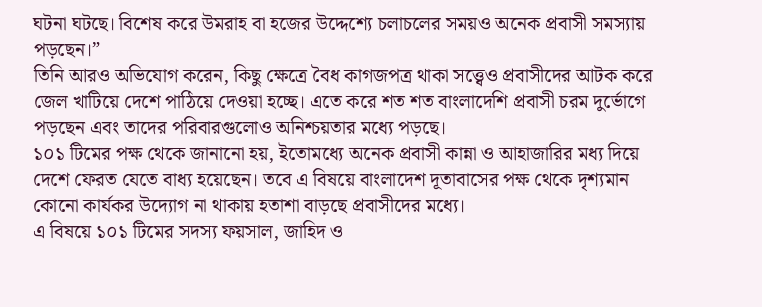ঘটনা ঘটছে। বিশেষ করে উমরাহ বা হজের উদ্দেশ্যে চলাচলের সময়ও অনেক প্রবাসী সমস্যায় পড়ছেন।”
তিনি আরও অভিযোগ করেন, কিছু ক্ষেত্রে বৈধ কাগজপত্র থাকা সত্ত্বেও প্রবাসীদের আটক করে জেল খাটিয়ে দেশে পাঠিয়ে দেওয়া হচ্ছে। এতে করে শত শত বাংলাদেশি প্রবাসী চরম দুর্ভোগে পড়ছেন এবং তাদের পরিবারগুলোও অনিশ্চয়তার মধ্যে পড়ছে।
১০১ টিমের পক্ষ থেকে জানানো হয়, ইতোমধ্যে অনেক প্রবাসী কান্না ও আহাজারির মধ্য দিয়ে দেশে ফেরত যেতে বাধ্য হয়েছেন। তবে এ বিষয়ে বাংলাদেশ দূতাবাসের পক্ষ থেকে দৃশ্যমান কোনো কার্যকর উদ্যোগ না থাকায় হতাশা বাড়ছে প্রবাসীদের মধ্যে।
এ বিষয়ে ১০১ টিমের সদস্য ফয়সাল, জাহিদ ও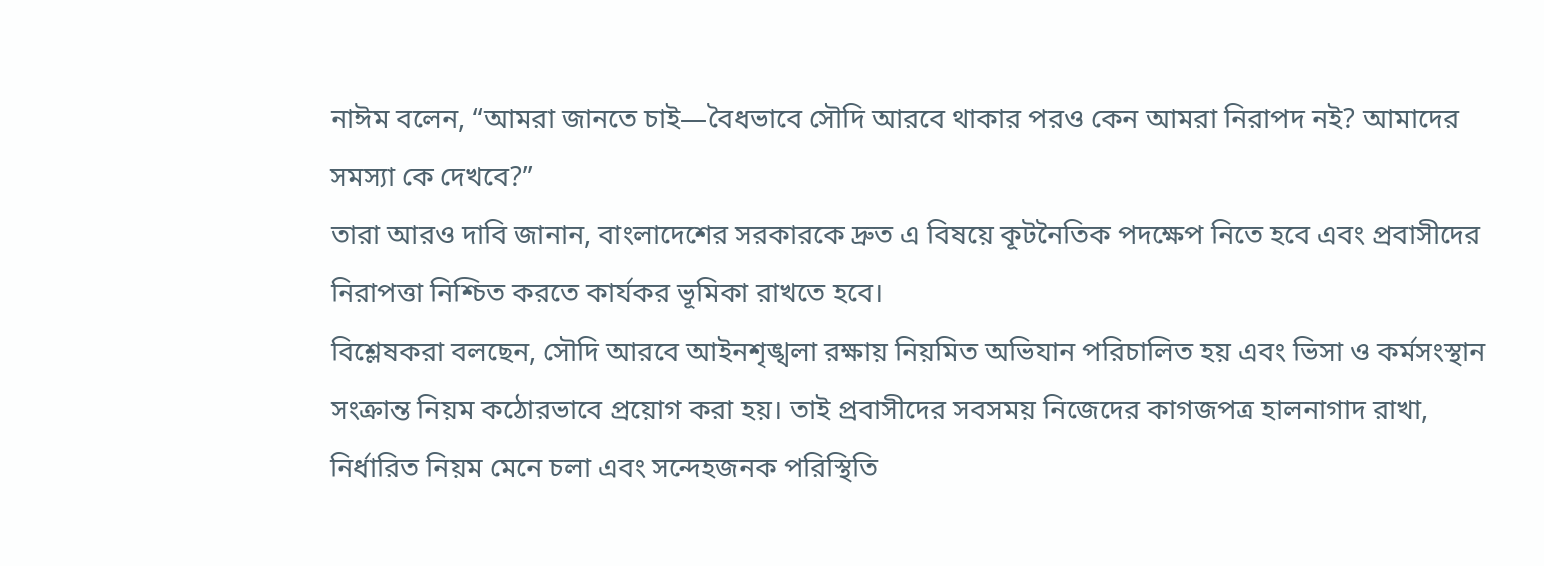নাঈম বলেন, “আমরা জানতে চাই—বৈধভাবে সৌদি আরবে থাকার পরও কেন আমরা নিরাপদ নই? আমাদের সমস্যা কে দেখবে?”
তারা আরও দাবি জানান, বাংলাদেশের সরকারকে দ্রুত এ বিষয়ে কূটনৈতিক পদক্ষেপ নিতে হবে এবং প্রবাসীদের নিরাপত্তা নিশ্চিত করতে কার্যকর ভূমিকা রাখতে হবে।
বিশ্লেষকরা বলছেন, সৌদি আরবে আইনশৃঙ্খলা রক্ষায় নিয়মিত অভিযান পরিচালিত হয় এবং ভিসা ও কর্মসংস্থান সংক্রান্ত নিয়ম কঠোরভাবে প্রয়োগ করা হয়। তাই প্রবাসীদের সবসময় নিজেদের কাগজপত্র হালনাগাদ রাখা, নির্ধারিত নিয়ম মেনে চলা এবং সন্দেহজনক পরিস্থিতি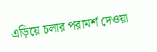এড়িয়ে চলার পরামর্শ দেওয়া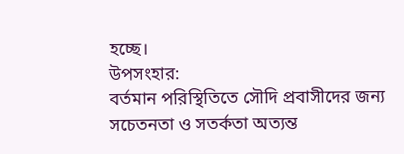হচ্ছে।
উপসংহার:
বর্তমান পরিস্থিতিতে সৌদি প্রবাসীদের জন্য সচেতনতা ও সতর্কতা অত্যন্ত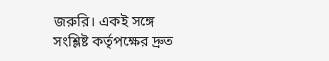জরুরি। একই সঙ্গে সংশ্লিষ্ট কর্তৃপক্ষের দ্রুত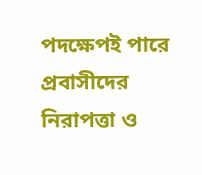পদক্ষেপই পারে প্রবাসীদের নিরাপত্তা ও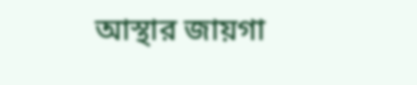আস্থার জায়গা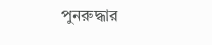পুনরুদ্ধার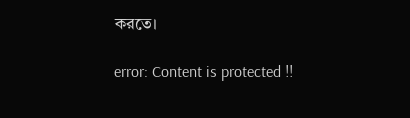করতে।

error: Content is protected !!